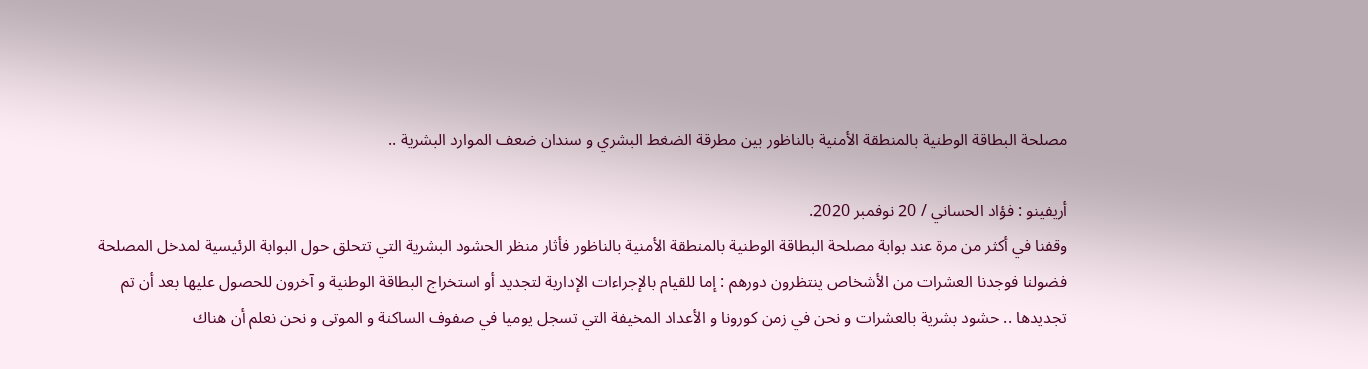مصلحة البطاقة الوطنية بالمنطقة الأمنية بالناظور بين مطرقة الضغط البشري و سندان ضعف الموارد البشرية ..

أريفينو : فؤاد الحساني / 20 نوفمبر 2020.
وقفنا في أكثر من مرة عند بوابة مصلحة البطاقة الوطنية بالمنطقة الأمنية بالناظور فأثار منظر الحشود البشرية التي تتحلق حول البوابة الرئيسية لمدخل المصلحة فضولنا فوجدنا العشرات من الأشخاص ينتظرون دورهم : إما للقيام بالإجراءات الإدارية لتجديد أو استخراج البطاقة الوطنية و آخرون للحصول عليها بعد أن تم تجديدها .. حشود بشرية بالعشرات و نحن في زمن كورونا و الأعداد المخيفة التي تسجل يوميا في صفوف الساكنة و الموتى و نحن نعلم أن هناك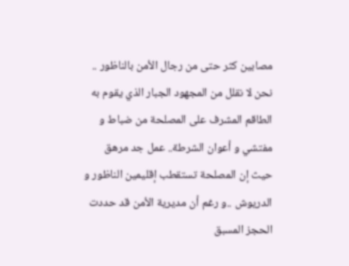مصابين كثر حتى من رجال الأمن بالناظور .. نحن لا نقلل من المجهود الجبار الذي يقوم به الطاقم المشرف على المصلحة من ضباط و مفتشي و أعوان الشرطة.. عمل جد مرهق حيث إن المصلحة تستقطب إقليمين الناظور و الدريوش ..و رغم أن مديرية الأمن قد حددت الحجز المسبق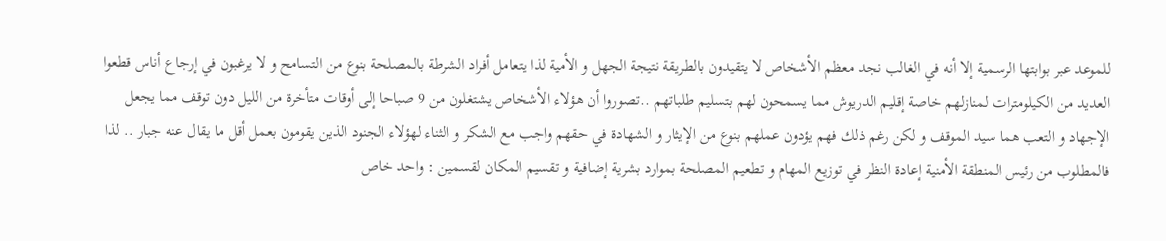للموعد عبر بوابتها الرسمية إلا أنه في الغالب نجد معظم الأشخاص لا يتقيدون بالطريقة نتيجة الجهل و الأمية لذا يتعامل أفراد الشرطة بالمصلحة بنوع من التسامح و لا يرغبون في إرجاع أناس قطعوا العديد من الكيلومترات لمنازلهم خاصة إقليم الدريوش مما يسمحون لهم بتسليم طلباتهم ..تصوروا أن هؤلاء الأشخاص يشتغلون من 9 صباحا إلى أوقات متأخرة من الليل دون توقف مما يجعل الإجهاد و التعب هما سيد الموقف و لكن رغم ذلك فهم يؤدون عملهم بنوع من الإيثار و الشهادة في حقهم واجب مع الشكر و الثناء لهؤلاء الجنود الذين يقومون بعمل أقل ما يقال عنه جبار .. لذا فالمطلوب من رئيس المنطقة الأمنية إعادة النظر في توزيع المهام و تطعيم المصلحة بموارد بشرية إضافية و تقسيم المكان لقسمين : واحد خاص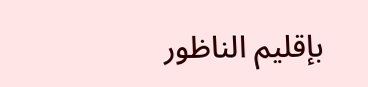بإقليم الناظور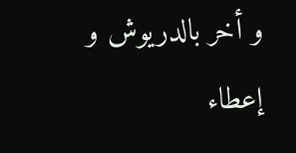و أخر بالدريوش و إعطاء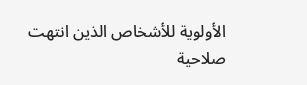الأولوية للأشخاص الذين انتهت صلاحية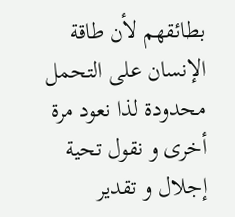بطائقهم لأن طاقة الإنسان على التحمل محدودة لذا نعود مرة أخرى و نقول تحية إجلال و تقدير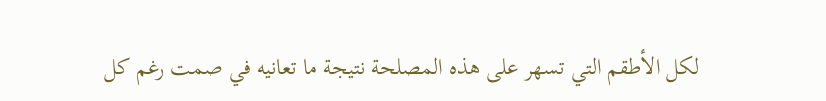لكل الأطقم التي تسهر على هذه المصلحة نتيجة ما تعانيه في صمت رغم كل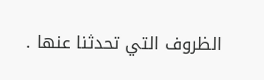الظروف التي تحدثنا عنها .